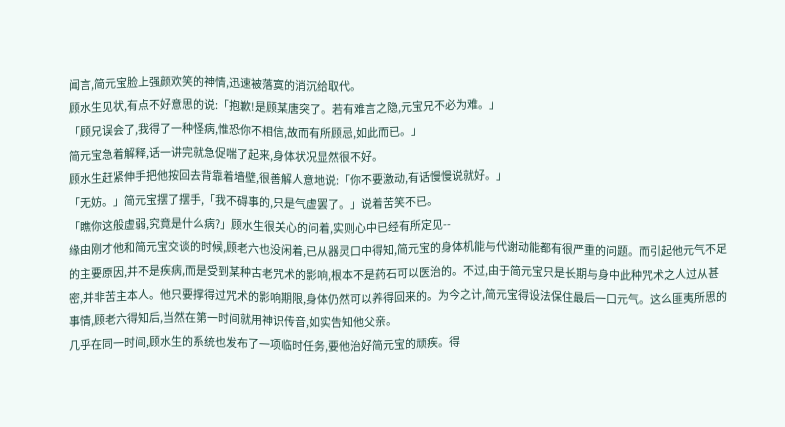闻言,简元宝脸上强颜欢笑的神情,迅速被落寞的消沉给取代。
顾水生见状,有点不好意思的说:「抱歉!是顾某唐突了。若有难言之隐,元宝兄不必为难。」
「顾兄误会了,我得了一种怪病,惟恐你不相信,故而有所顾忌,如此而已。」
简元宝急着解释,话一讲完就急促喘了起来,身体状况显然很不好。
顾水生赶紧伸手把他按回去背靠着墙壁,很善解人意地说:「你不要激动,有话慢慢说就好。」
「无妨。」简元宝摆了摆手,「我不碍事的,只是气虚罢了。」说着苦笑不已。
「瞧你这般虚弱,究竟是什么病?」顾水生很关心的问着,实则心中已经有所定见--
缘由刚才他和简元宝交谈的时候,顾老六也没闲着,已从器灵口中得知,简元宝的身体机能与代谢动能都有很严重的问题。而引起他元气不足的主要原因,并不是疾病,而是受到某种古老咒术的影响,根本不是药石可以医治的。不过,由于简元宝只是长期与身中此种咒术之人过从甚密,并非苦主本人。他只要撑得过咒术的影响期限,身体仍然可以养得回来的。为今之计,简元宝得设法保住最后一口元气。这么匪夷所思的事情,顾老六得知后,当然在第一时间就用神识传音,如实告知他父亲。
几乎在同一时间,顾水生的系统也发布了一项临时任务,要他治好简元宝的顽疾。得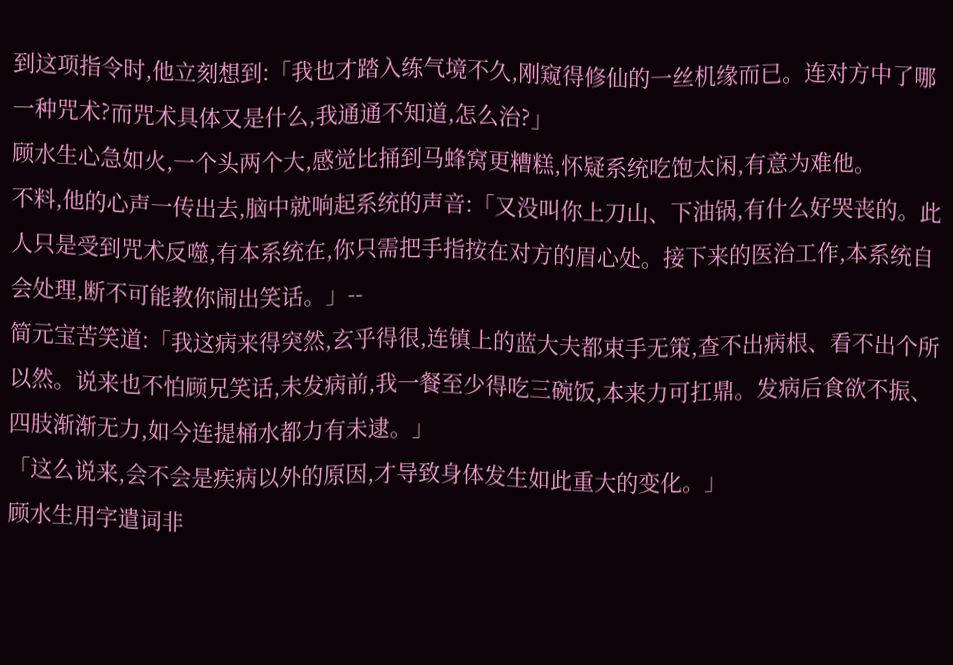到这项指令时,他立刻想到:「我也才踏入练气境不久,刚窥得修仙的一丝机缘而已。连对方中了哪一种咒术?而咒术具体又是什么,我通通不知道,怎么治?」
顾水生心急如火,一个头两个大,感觉比捅到马蜂窝更糟糕,怀疑系统吃饱太闲,有意为难他。
不料,他的心声一传出去,脑中就响起系统的声音:「又没叫你上刀山、下油锅,有什么好哭丧的。此人只是受到咒术反噬,有本系统在,你只需把手指按在对方的眉心处。接下来的医治工作,本系统自会处理,断不可能教你闹出笑话。」--
简元宝苦笑道:「我这病来得突然,玄乎得很,连镇上的蓝大夫都束手无策,查不出病根、看不出个所以然。说来也不怕顾兄笑话,未发病前,我一餐至少得吃三碗饭,本来力可扛鼎。发病后食欲不振、四肢渐渐无力,如今连提桶水都力有未逮。」
「这么说来,会不会是疾病以外的原因,才导致身体发生如此重大的变化。」
顾水生用字遣词非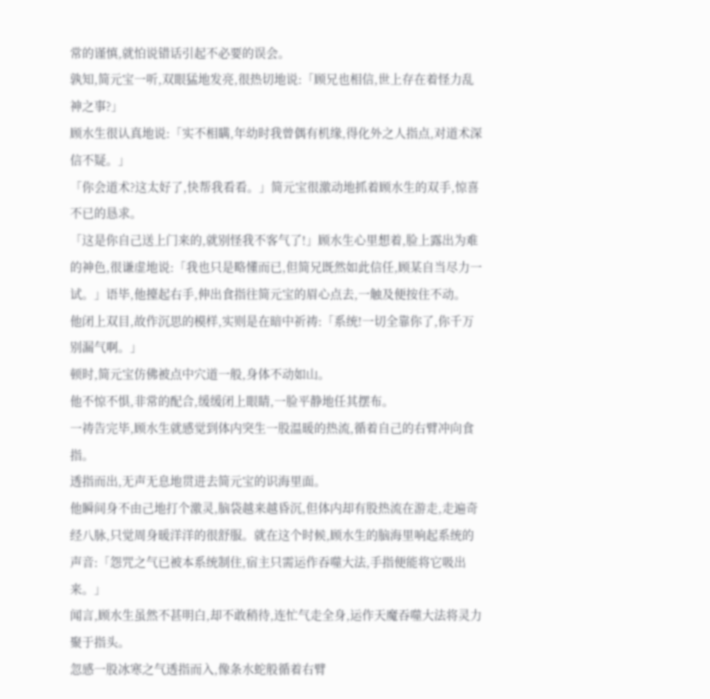常的谨慎,就怕说错话引起不必要的误会。
孰知,简元宝一听,双眼猛地发亮,很热切地说:「顾兄也相信,世上存在着怪力乱神之事?」
顾水生很认真地说:「实不相瞒,年幼时我曾偶有机缘,得化外之人指点,对道术深信不疑。」
「你会道术?这太好了,快帮我看看。」简元宝很激动地抓着顾水生的双手,惊喜不已的恳求。
「这是你自己送上门来的,就别怪我不客气了!」顾水生心里想着,脸上露出为难的神色,很谦虚地说:「我也只是略懂而已,但简兄既然如此信任,顾某自当尽力一试。」语毕,他擡起右手,伸出食指往简元宝的眉心点去,一触及便按住不动。
他闭上双目,故作沉思的模样,实则是在暗中祈祷:「系统!一切全靠你了,你千万别漏气啊。」
顿时,简元宝仿佛被点中穴道一般,身体不动如山。
他不惊不惧,非常的配合,缓缓闭上眼睛,一脸平静地任其摆布。
一祷告完毕,顾水生就感觉到体内突生一股温暖的热流,循着自己的右臂冲向食指。
透指而出,无声无息地贯进去简元宝的识海里面。
他瞬间身不由己地打个激灵,脑袋越来越昏沉,但体内却有股热流在游走,走遍奇经八脉,只觉周身暖洋洋的很舒服。就在这个时候,顾水生的脑海里响起系统的声音:「怨咒之气已被本系统制住,宿主只需运作吞噬大法,手指便能将它吸出来。」
闻言,顾水生虽然不甚明白,却不敢稍待,连忙气走全身,运作天魔吞噬大法将灵力聚于指头。
忽感一股冰寒之气透指而入,像条水蛇般循着右臂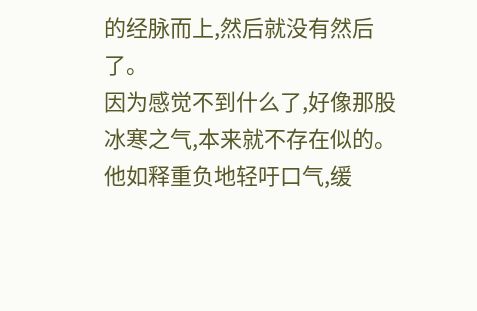的经脉而上,然后就没有然后了。
因为感觉不到什么了,好像那股冰寒之气,本来就不存在似的。
他如释重负地轻吁口气,缓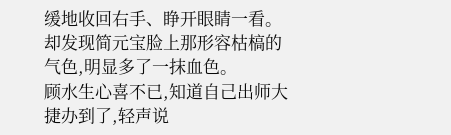缓地收回右手、睁开眼睛一看。
却发现简元宝脸上那形容枯槁的气色,明显多了一抹血色。
顾水生心喜不已,知道自己出师大捷办到了,轻声说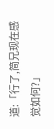道:「行了,简兄现在感觉如何?」